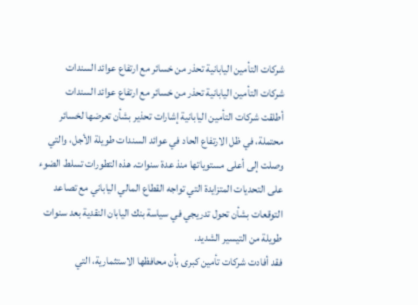شركات التأمين اليابانية تحذر من خسائر مع ارتفاع عوائد السندات
شركات التأمين اليابانية تحذر من خسائر مع ارتفاع عوائد السندات
أطلقت شركات التأمين اليابانية إشارات تحذير بشأن تعرضها لخسائر محتملة، في ظل الارتفاع الحاد في عوائد السندات طويلة الأجل، والتي وصلت إلى أعلى مستوياتها منذ عدة سنوات. هذه التطورات تسلط الضوء على التحديات المتزايدة التي تواجه القطاع المالي الياباني مع تصاعد التوقعات بشأن تحول تدريجي في سياسة بنك اليابان النقدية بعد سنوات طويلة من التيسير الشديد.
فقد أفادت شركات تأمين كبرى بأن محافظها الاستثمارية، التي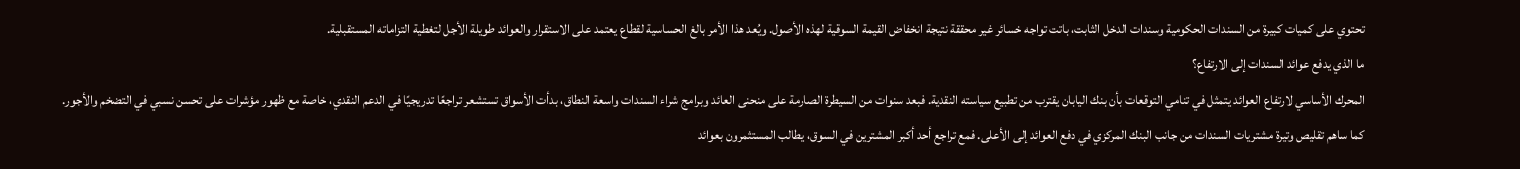تحتوي على كميات كبيرة من السندات الحكومية وسندات الدخل الثابت، باتت تواجه خسائر غير محققة نتيجة انخفاض القيمة السوقية لهذه الأصول. ويُعد هذا الأمر بالغ الحساسية لقطاع يعتمد على الاستقرار والعوائد طويلة الأجل لتغطية التزاماته المستقبلية.
ما الذي يدفع عوائد السندات إلى الارتفاع؟
المحرك الأساسي لارتفاع العوائد يتمثل في تنامي التوقعات بأن بنك اليابان يقترب من تطبيع سياسته النقدية. فبعد سنوات من السيطرة الصارمة على منحنى العائد وبرامج شراء السندات واسعة النطاق، بدأت الأسواق تستشعر تراجعًا تدريجيًا في الدعم النقدي، خاصة مع ظهور مؤشرات على تحسن نسبي في التضخم والأجور.
كما ساهم تقليص وتيرة مشتريات السندات من جانب البنك المركزي في دفع العوائد إلى الأعلى. فمع تراجع أحد أكبر المشترين في السوق، يطالب المستثمرون بعوائد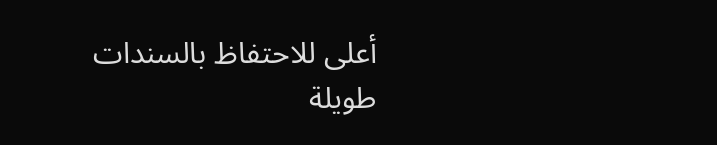أعلى للاحتفاظ بالسندات طويلة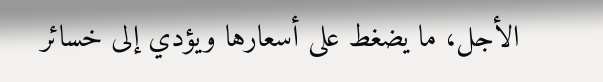الأجل، ما يضغط على أسعارها ويؤدي إلى خسائر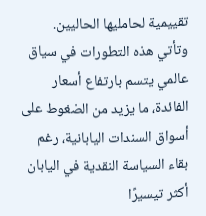تقييمية لحامليها الحاليين.
وتأتي هذه التطورات في سياق عالمي يتسم بارتفاع أسعار الفائدة، ما يزيد من الضغوط على أسواق السندات اليابانية، رغم بقاء السياسة النقدية في اليابان أكثر تيسيرًا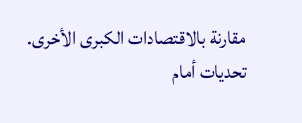مقارنة بالاقتصادات الكبرى الأخرى.
تحديات أمام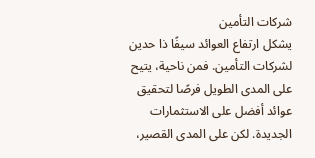شركات التأمين
يشكل ارتفاع العوائد سيفًا ذا حدين لشركات التأمين. فمن ناحية، يتيح على المدى الطويل فرصًا لتحقيق عوائد أفضل على الاستثمارات الجديدة. لكن على المدى القصير،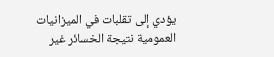يؤدي إلى تقلبات في الميزانيات العمومية نتيجة الخسائر غير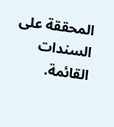المحققة على السندات القائمة.